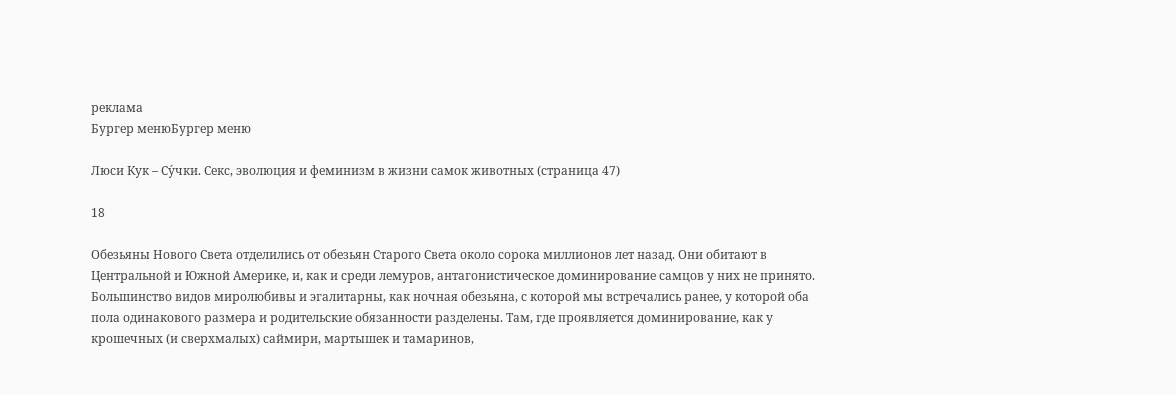реклама
Бургер менюБургер меню

Люси Кук – Су́чки. Секс, эволюция и феминизм в жизни самок животных (страница 47)

18

Обезьяны Нового Света отделились от обезьян Старого Света около сорока миллионов лет назад. Они обитают в Центральной и Южной Америке, и, как и среди лемуров, антагонистическое доминирование самцов у них не принято. Большинство видов миролюбивы и эгалитарны, как ночная обезьяна, с которой мы встречались ранее, у которой оба пола одинакового размера и родительские обязанности разделены. Там, где проявляется доминирование, как у крошечных (и сверхмалых) саймири, мартышек и тамаринов,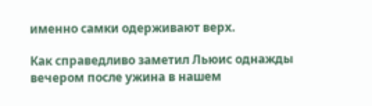именно самки одерживают верх.

Как справедливо заметил Льюис однажды вечером после ужина в нашем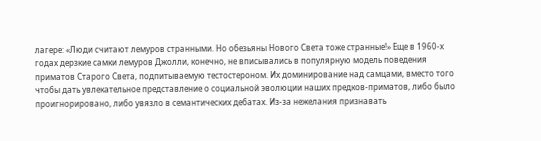лагере: «Люди считают лемуров странными. Но обезьяны Нового Света тоже странные!» Еще в 1960-х годах дерзкие самки лемуров Джолли, конечно, не вписывались в популярную модель поведения приматов Старого Света, подпитываемую тестостероном. Их доминирование над самцами, вместо того чтобы дать увлекательное представление о социальной эволюции наших предков-приматов, либо было проигнорировано, либо увязло в семантических дебатах. Из-за нежелания признавать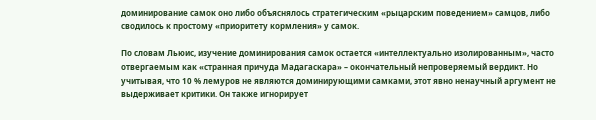доминирование самок оно либо объяснялось стратегическим «рыцарским поведением» самцов, либо сводилось к простому «приоритету кормления» у самок.

По словам Льюис, изучение доминирования самок остается «интеллектуально изолированным», часто отвергаемым как «странная причуда Мадагаскара» – окончательный непроверяемый вердикт. Но учитывая, что 10 % лемуров не являются доминирующими самками, этот явно ненаучный аргумент не выдерживает критики. Он также игнорирует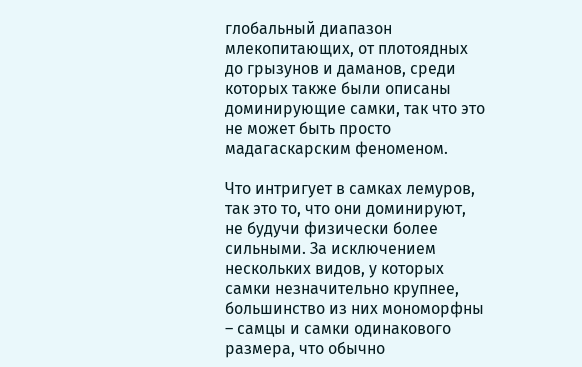глобальный диапазон млекопитающих, от плотоядных до грызунов и даманов, среди которых также были описаны доминирующие самки, так что это не может быть просто мадагаскарским феноменом.

Что интригует в самках лемуров, так это то, что они доминируют, не будучи физически более сильными. За исключением нескольких видов, у которых самки незначительно крупнее, большинство из них мономорфны – самцы и самки одинакового размера, что обычно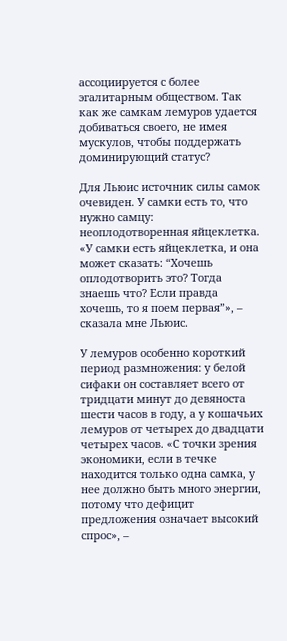ассоциируется с более эгалитарным обществом. Так как же самкам лемуров удается добиваться своего, не имея мускулов, чтобы поддержать доминирующий статус?

Для Льюис источник силы самок очевиден. У самки есть то, что нужно самцу: неоплодотворенная яйцеклетка. «У самки есть яйцеклетка, и она может сказать: “Хочешь оплодотворить это? Тогда знаешь что? Если правда хочешь, то я поем первая”», – сказала мне Льюис.

У лемуров особенно короткий период размножения: у белой сифаки он составляет всего от тридцати минут до девяноста шести часов в году, а у кошачьих лемуров от четырех до двадцати четырех часов. «С точки зрения экономики, если в течке находится только одна самка, у нее должно быть много энергии, потому что дефицит предложения означает высокий спрос», –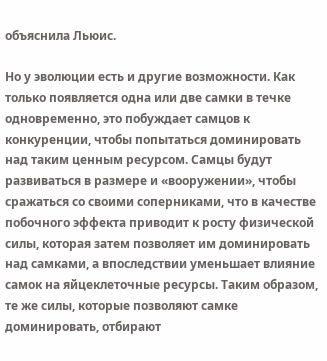объяснила Льюис.

Но у эволюции есть и другие возможности. Как только появляется одна или две самки в течке одновременно, это побуждает самцов к конкуренции, чтобы попытаться доминировать над таким ценным ресурсом. Самцы будут развиваться в размере и «вооружении», чтобы сражаться со своими соперниками, что в качестве побочного эффекта приводит к росту физической силы, которая затем позволяет им доминировать над самками, а впоследствии уменьшает влияние самок на яйцеклеточные ресурсы. Таким образом, те же силы, которые позволяют самке доминировать, отбирают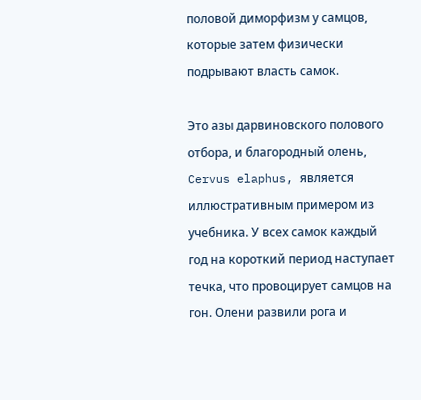половой диморфизм у самцов, которые затем физически подрывают власть самок.

Это азы дарвиновского полового отбора, и благородный олень, Cervus elaphus, является иллюстративным примером из учебника. У всех самок каждый год на короткий период наступает течка, что провоцирует самцов на гон. Олени развили рога и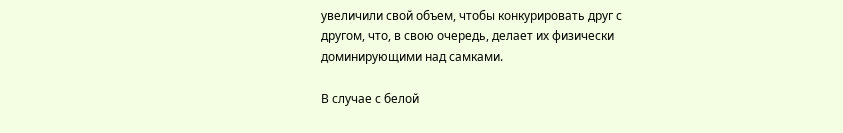увеличили свой объем, чтобы конкурировать друг с другом, что, в свою очередь, делает их физически доминирующими над самками.

В случае с белой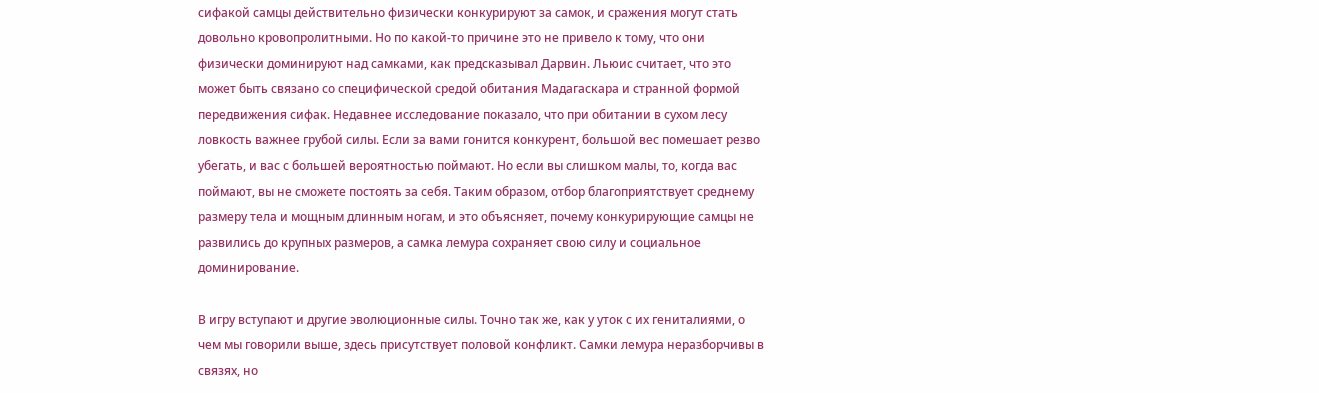сифакой самцы действительно физически конкурируют за самок, и сражения могут стать довольно кровопролитными. Но по какой-то причине это не привело к тому, что они физически доминируют над самками, как предсказывал Дарвин. Льюис считает, что это может быть связано со специфической средой обитания Мадагаскара и странной формой передвижения сифак. Недавнее исследование показало, что при обитании в сухом лесу ловкость важнее грубой силы. Если за вами гонится конкурент, большой вес помешает резво убегать, и вас с большей вероятностью поймают. Но если вы слишком малы, то, когда вас поймают, вы не сможете постоять за себя. Таким образом, отбор благоприятствует среднему размеру тела и мощным длинным ногам, и это объясняет, почему конкурирующие самцы не развились до крупных размеров, а самка лемура сохраняет свою силу и социальное доминирование.

В игру вступают и другие эволюционные силы. Точно так же, как у уток с их гениталиями, о чем мы говорили выше, здесь присутствует половой конфликт. Самки лемура неразборчивы в связях, но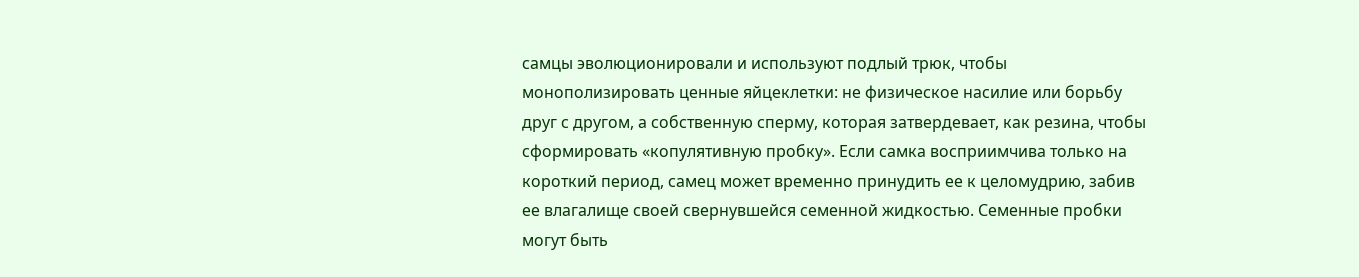самцы эволюционировали и используют подлый трюк, чтобы монополизировать ценные яйцеклетки: не физическое насилие или борьбу друг с другом, а собственную сперму, которая затвердевает, как резина, чтобы сформировать «копулятивную пробку». Если самка восприимчива только на короткий период, самец может временно принудить ее к целомудрию, забив ее влагалище своей свернувшейся семенной жидкостью. Семенные пробки могут быть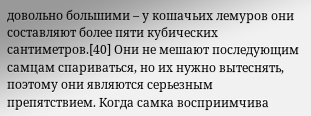довольно большими – у кошачьих лемуров они составляют более пяти кубических сантиметров.[40] Они не мешают последующим самцам спариваться, но их нужно вытеснять, поэтому они являются серьезным препятствием. Когда самка восприимчива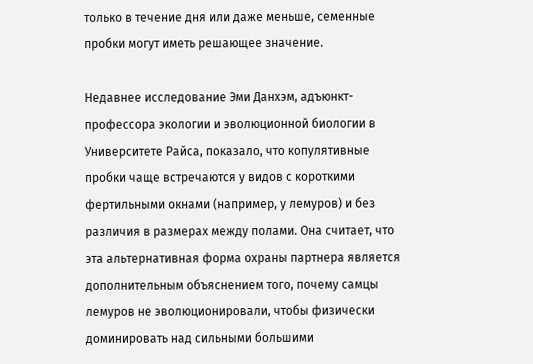только в течение дня или даже меньше, семенные пробки могут иметь решающее значение.

Недавнее исследование Эми Данхэм, адъюнкт-профессора экологии и эволюционной биологии в Университете Райса, показало, что копулятивные пробки чаще встречаются у видов с короткими фертильными окнами (например, у лемуров) и без различия в размерах между полами. Она считает, что эта альтернативная форма охраны партнера является дополнительным объяснением того, почему самцы лемуров не эволюционировали, чтобы физически доминировать над сильными большими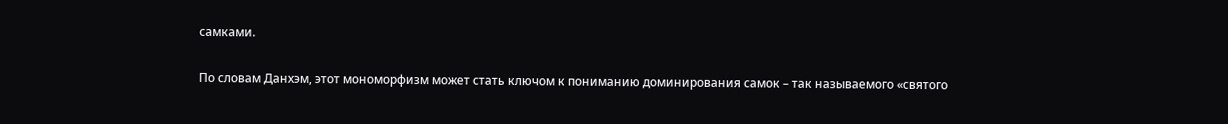самками.

По словам Данхэм, этот мономорфизм может стать ключом к пониманию доминирования самок – так называемого «святого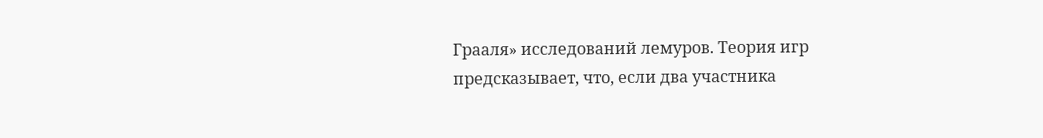Грааля» исследований лемуров. Теория игр предсказывает, что, если два участника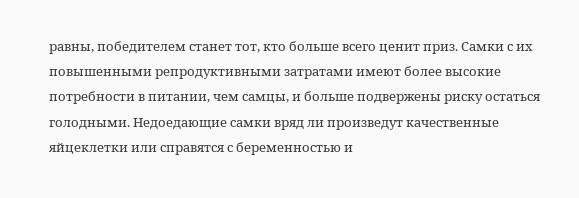равны, победителем станет тот, кто больше всего ценит приз. Самки с их повышенными репродуктивными затратами имеют более высокие потребности в питании, чем самцы, и больше подвержены риску остаться голодными. Недоедающие самки вряд ли произведут качественные яйцеклетки или справятся с беременностью и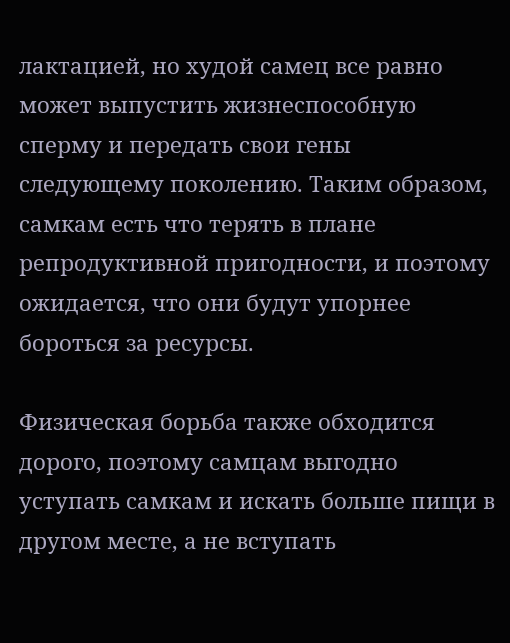лактацией, но худой самец все равно может выпустить жизнеспособную сперму и передать свои гены следующему поколению. Таким образом, самкам есть что терять в плане репродуктивной пригодности, и поэтому ожидается, что они будут упорнее бороться за ресурсы.

Физическая борьба также обходится дорого, поэтому самцам выгодно уступать самкам и искать больше пищи в другом месте, а не вступать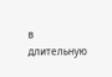в длительную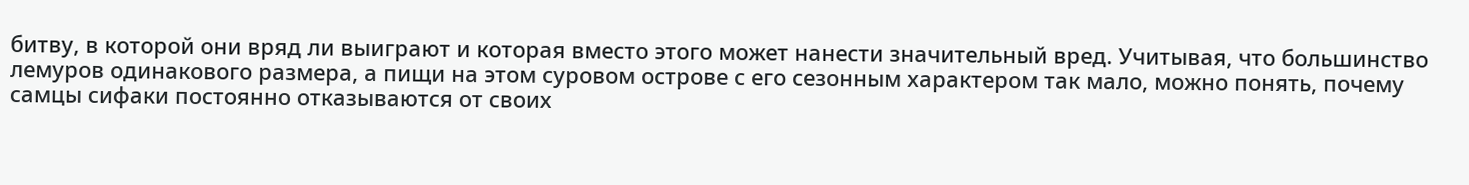битву, в которой они вряд ли выиграют и которая вместо этого может нанести значительный вред. Учитывая, что большинство лемуров одинакового размера, а пищи на этом суровом острове с его сезонным характером так мало, можно понять, почему самцы сифаки постоянно отказываются от своих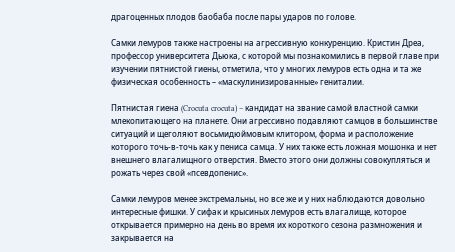драгоценных плодов баобаба после пары ударов по голове.

Самки лемуров также настроены на агрессивную конкуренцию. Кристин Дреа, профессор университета Дьюка, с которой мы познакомились в первой главе при изучении пятнистой гиены, отметила, что у многих лемуров есть одна и та же физическая особенность – «маскулинизированные» гениталии.

Пятнистая гиена (Crocuta crocuta) – кандидат на звание самой властной самки млекопитающего на планете. Они агрессивно подавляют самцов в большинстве ситуаций и щеголяют восьмидюймовым клитором, форма и расположение которого точь-в-точь как у пениса самца. У них также есть ложная мошонка и нет внешнего влагалищного отверстия. Вместо этого они должны совокупляться и рожать через свой «псевдопенис».

Самки лемуров менее экстремальны, но все же и у них наблюдаются довольно интересные фишки. У сифак и крысиных лемуров есть влагалище, которое открывается примерно на день во время их короткого сезона размножения и закрывается на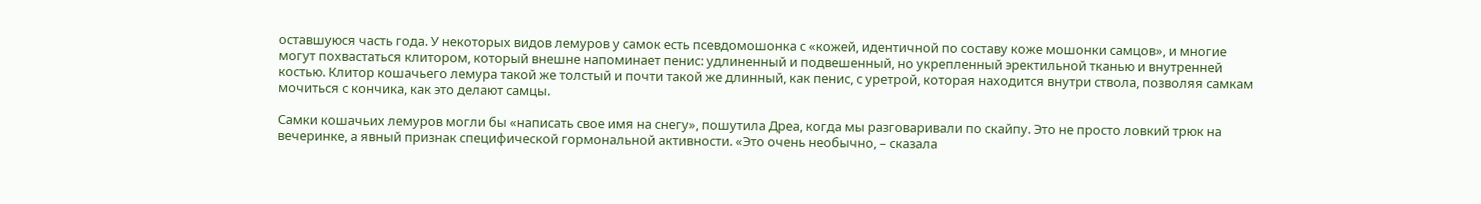оставшуюся часть года. У некоторых видов лемуров у самок есть псевдомошонка с «кожей, идентичной по составу коже мошонки самцов», и многие могут похвастаться клитором, который внешне напоминает пенис: удлиненный и подвешенный, но укрепленный эректильной тканью и внутренней костью. Клитор кошачьего лемура такой же толстый и почти такой же длинный, как пенис, с уретрой, которая находится внутри ствола, позволяя самкам мочиться с кончика, как это делают самцы.

Самки кошачьих лемуров могли бы «написать свое имя на снегу», пошутила Дреа, когда мы разговаривали по скайпу. Это не просто ловкий трюк на вечеринке, а явный признак специфической гормональной активности. «Это очень необычно, – сказала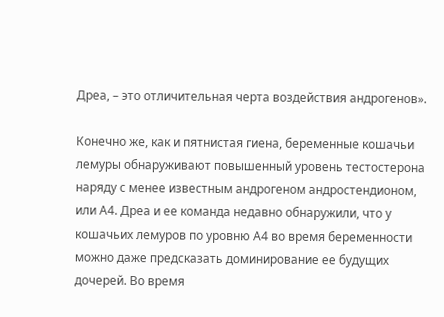Дреа, – это отличительная черта воздействия андрогенов».

Конечно же, как и пятнистая гиена, беременные кошачьи лемуры обнаруживают повышенный уровень тестостерона наряду с менее известным андрогеном андростендионом, или А4. Дреа и ее команда недавно обнаружили, что у кошачьих лемуров по уровню А4 во время беременности можно даже предсказать доминирование ее будущих дочерей. Во время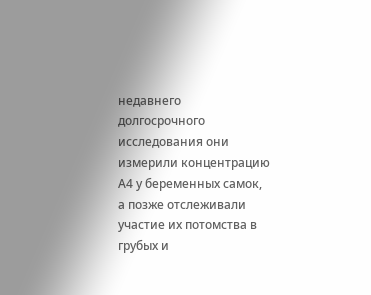недавнего долгосрочного исследования они измерили концентрацию А4 у беременных самок, а позже отслеживали участие их потомства в грубых и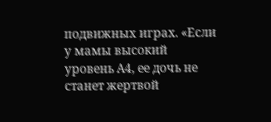подвижных играх. «Если у мамы высокий уровень А4, ее дочь не станет жертвой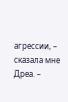агрессии, – сказала мне Дреа. –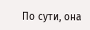По сути, она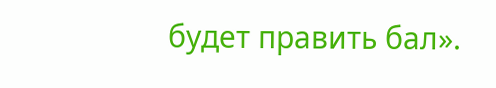будет править бал».